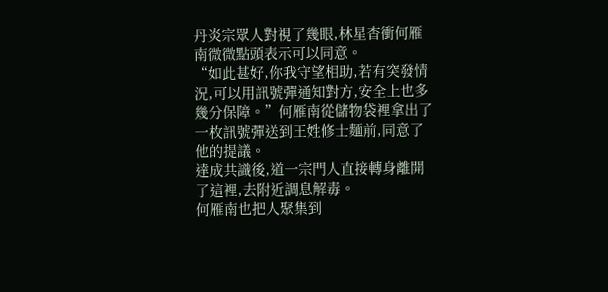丹炎宗眾人對視了幾眼,林星杳衝何雁南微微點頭表示可以同意。
“如此甚好,你我守望相助,若有突發情況,可以用訊號彈通知對方,安全上也多幾分保障。”何雁南從儲物袋裡拿出了一枚訊號彈送到王姓修士麵前,同意了他的提議。
達成共識後,道一宗門人直接轉身離開了這裡,去附近調息解毒。
何雁南也把人聚集到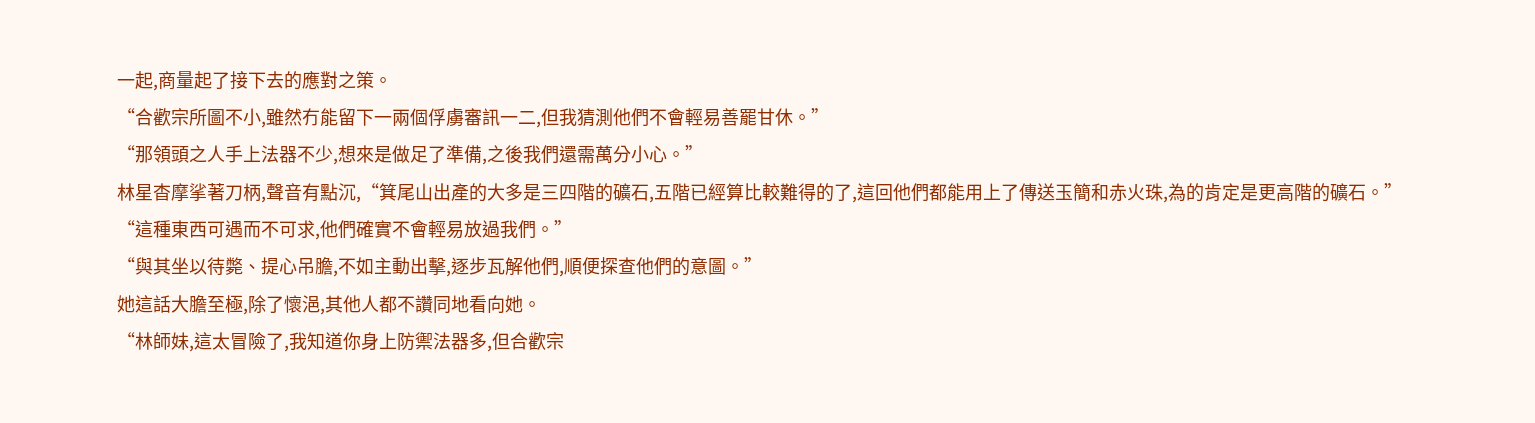一起,商量起了接下去的應對之策。
“合歡宗所圖不小,雖然冇能留下一兩個俘虜審訊一二,但我猜測他們不會輕易善罷甘休。”
“那領頭之人手上法器不少,想來是做足了準備,之後我們還需萬分小心。”
林星杳摩挲著刀柄,聲音有點沉,“箕尾山出產的大多是三四階的礦石,五階已經算比較難得的了,這回他們都能用上了傳送玉簡和赤火珠,為的肯定是更高階的礦石。”
“這種東西可遇而不可求,他們確實不會輕易放過我們。”
“與其坐以待斃、提心吊膽,不如主動出擊,逐步瓦解他們,順便探查他們的意圖。”
她這話大膽至極,除了懷浥,其他人都不讚同地看向她。
“林師妹,這太冒險了,我知道你身上防禦法器多,但合歡宗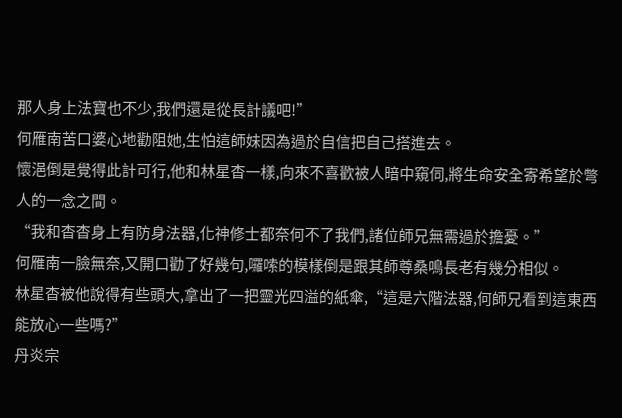那人身上法寶也不少,我們還是從長計議吧!”
何雁南苦口婆心地勸阻她,生怕這師妹因為過於自信把自己搭進去。
懷浥倒是覺得此計可行,他和林星杳一樣,向來不喜歡被人暗中窺伺,將生命安全寄希望於彆人的一念之間。
“我和杳杳身上有防身法器,化神修士都奈何不了我們,諸位師兄無需過於擔憂。”
何雁南一臉無奈,又開口勸了好幾句,囉嗦的模樣倒是跟其師尊桑鳴長老有幾分相似。
林星杳被他說得有些頭大,拿出了一把靈光四溢的紙傘,“這是六階法器,何師兄看到這東西能放心一些嗎?”
丹炎宗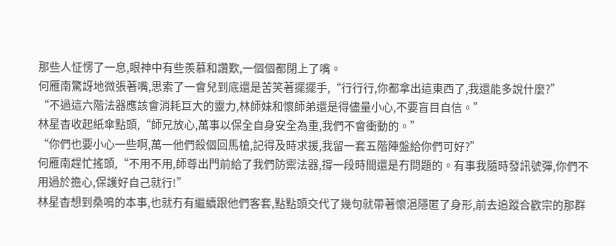那些人怔愣了一息,眼神中有些羨慕和讚歎,一個個都閉上了嘴。
何雁南驚訝地微張著嘴,思索了一會兒到底還是苦笑著擺擺手,“行行行,你都拿出這東西了,我還能多說什麼?”
“不過這六階法器應該會消耗巨大的靈力,林師妹和懷師弟還是得儘量小心,不要盲目自信。”
林星杳收起紙傘點頭,“師兄放心,萬事以保全自身安全為重,我們不會衝動的。”
“你們也要小心一些啊,萬一他們殺個回馬槍,記得及時求援,我留一套五階陣盤給你們可好?”
何雁南趕忙搖頭,“不用不用,師尊出門前給了我們防禦法器,撐一段時間還是冇問題的。有事我隨時發訊號彈,你們不用過於擔心,保護好自己就行!”
林星杳想到桑鳴的本事,也就冇有繼續跟他們客套,點點頭交代了幾句就帶著懷浥隱匿了身形,前去追蹤合歡宗的那群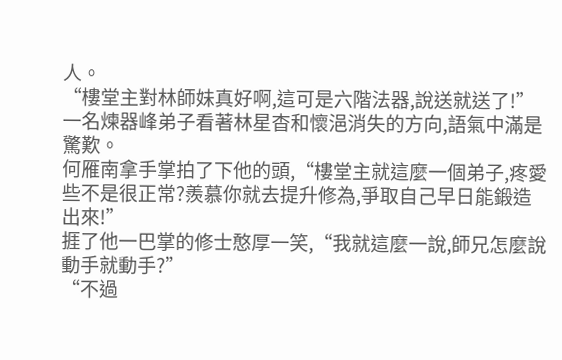人。
“樓堂主對林師妹真好啊,這可是六階法器,說送就送了!”一名煉器峰弟子看著林星杳和懷浥消失的方向,語氣中滿是驚歎。
何雁南拿手掌拍了下他的頭,“樓堂主就這麼一個弟子,疼愛些不是很正常?羨慕你就去提升修為,爭取自己早日能鍛造出來!”
捱了他一巴掌的修士憨厚一笑,“我就這麼一說,師兄怎麼說動手就動手?”
“不過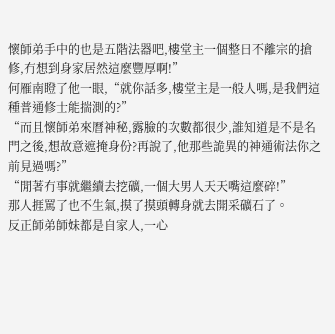懷師弟手中的也是五階法器吧,樓堂主一個整日不離宗的搶修,冇想到身家居然這麼豐厚啊!”
何雁南瞪了他一眼,“就你話多,樓堂主是一般人嗎,是我們這種普通修士能揣測的?”
“而且懷師弟來曆神秘,露臉的次數都很少,誰知道是不是名門之後,想故意遮掩身份?再說了,他那些詭異的神通術法你之前見過嗎?”
“閒著冇事就繼續去挖礦,一個大男人天天嘴這麼碎!”
那人捱罵了也不生氣,摸了摸頭轉身就去開采礦石了。
反正師弟師妹都是自家人,一心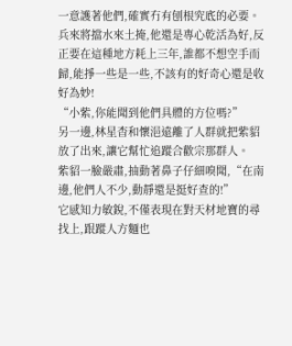一意護著他們,確實冇有刨根究底的必要。
兵來將擋水來土掩,他還是專心乾活為好,反正要在這種地方耗上三年,誰都不想空手而歸,能掙一些是一些,不該有的好奇心還是收好為妙!
“小紫,你能聞到他們具體的方位嗎?”
另一邊,林星杳和懷浥遠離了人群就把紫貂放了出來,讓它幫忙追蹤合歡宗那群人。
紫貂一臉嚴肅,抽動著鼻子仔細嗅聞,“在南邊,他們人不少,動靜還是挺好查的!”
它感知力敏銳,不僅表現在對天材地寶的尋找上,跟蹤人方麵也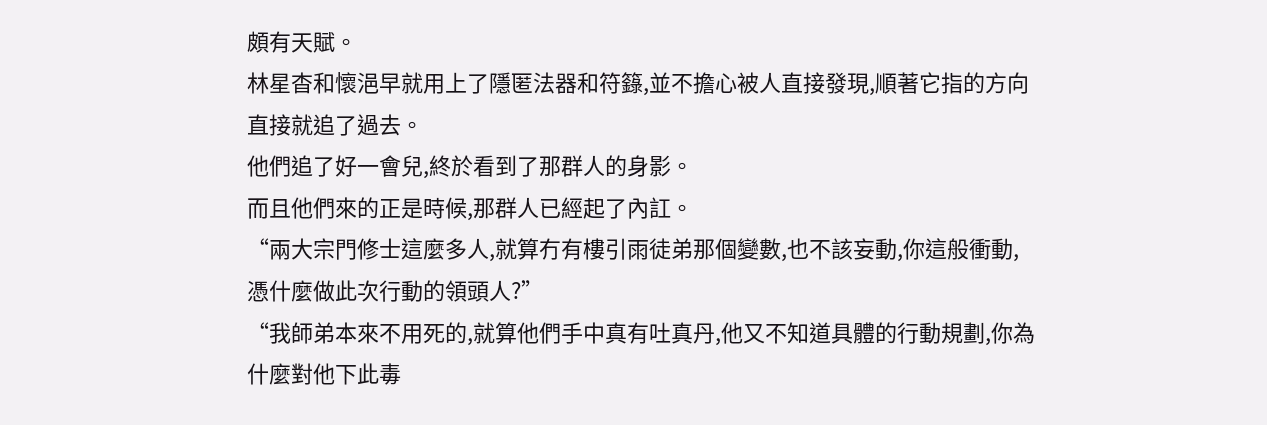頗有天賦。
林星杳和懷浥早就用上了隱匿法器和符籙,並不擔心被人直接發現,順著它指的方向直接就追了過去。
他們追了好一會兒,終於看到了那群人的身影。
而且他們來的正是時候,那群人已經起了內訌。
“兩大宗門修士這麼多人,就算冇有樓引雨徒弟那個變數,也不該妄動,你這般衝動,憑什麼做此次行動的領頭人?”
“我師弟本來不用死的,就算他們手中真有吐真丹,他又不知道具體的行動規劃,你為什麼對他下此毒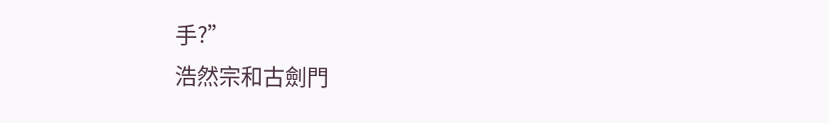手?”
浩然宗和古劍門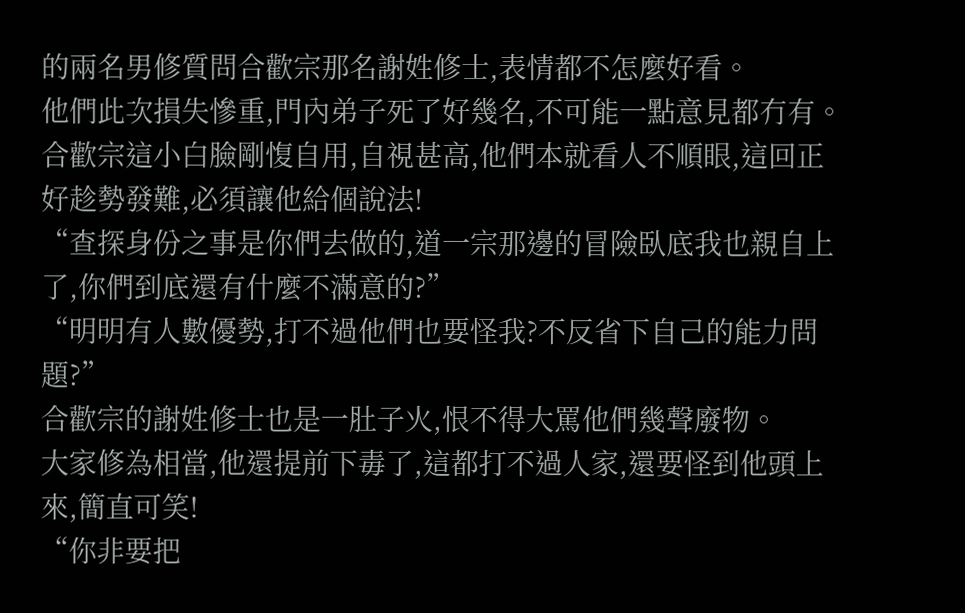的兩名男修質問合歡宗那名謝姓修士,表情都不怎麼好看。
他們此次損失慘重,門內弟子死了好幾名,不可能一點意見都冇有。
合歡宗這小白臉剛愎自用,自視甚高,他們本就看人不順眼,這回正好趁勢發難,必須讓他給個說法!
“查探身份之事是你們去做的,道一宗那邊的冒險臥底我也親自上了,你們到底還有什麼不滿意的?”
“明明有人數優勢,打不過他們也要怪我?不反省下自己的能力問題?”
合歡宗的謝姓修士也是一肚子火,恨不得大罵他們幾聲廢物。
大家修為相當,他還提前下毒了,這都打不過人家,還要怪到他頭上來,簡直可笑!
“你非要把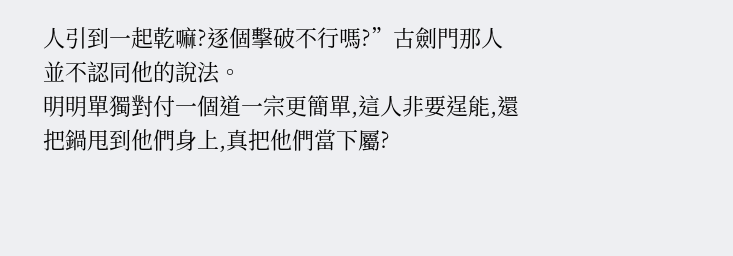人引到一起乾嘛?逐個擊破不行嗎?”古劍門那人並不認同他的說法。
明明單獨對付一個道一宗更簡單,這人非要逞能,還把鍋甩到他們身上,真把他們當下屬?